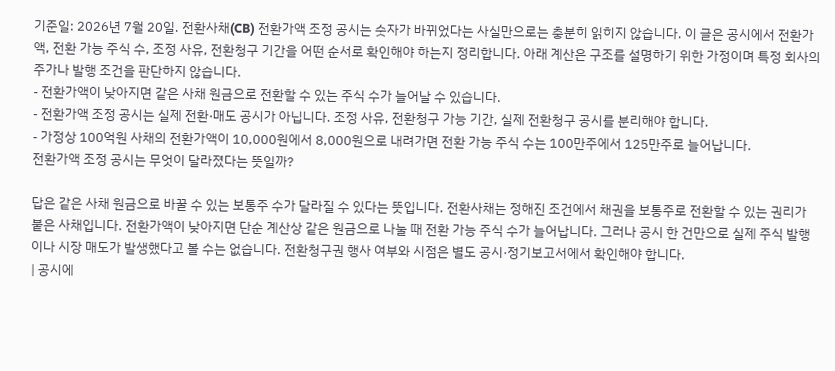기준일: 2026년 7월 20일. 전환사채(CB) 전환가액 조정 공시는 숫자가 바뀌었다는 사실만으로는 충분히 읽히지 않습니다. 이 글은 공시에서 전환가액, 전환 가능 주식 수, 조정 사유, 전환청구 기간을 어떤 순서로 확인해야 하는지 정리합니다. 아래 계산은 구조를 설명하기 위한 가정이며 특정 회사의 주가나 발행 조건을 판단하지 않습니다.
- 전환가액이 낮아지면 같은 사채 원금으로 전환할 수 있는 주식 수가 늘어날 수 있습니다.
- 전환가액 조정 공시는 실제 전환·매도 공시가 아닙니다. 조정 사유, 전환청구 가능 기간, 실제 전환청구 공시를 분리해야 합니다.
- 가정상 100억원 사채의 전환가액이 10,000원에서 8,000원으로 내려가면 전환 가능 주식 수는 100만주에서 125만주로 늘어납니다.
전환가액 조정 공시는 무엇이 달라졌다는 뜻일까?

답은 같은 사채 원금으로 바꿀 수 있는 보통주 수가 달라질 수 있다는 뜻입니다. 전환사채는 정해진 조건에서 채권을 보통주로 전환할 수 있는 권리가 붙은 사채입니다. 전환가액이 낮아지면 단순 계산상 같은 원금으로 나눌 때 전환 가능 주식 수가 늘어납니다. 그러나 공시 한 건만으로 실제 주식 발행이나 시장 매도가 발생했다고 볼 수는 없습니다. 전환청구권 행사 여부와 시점은 별도 공시·정기보고서에서 확인해야 합니다.
| 공시에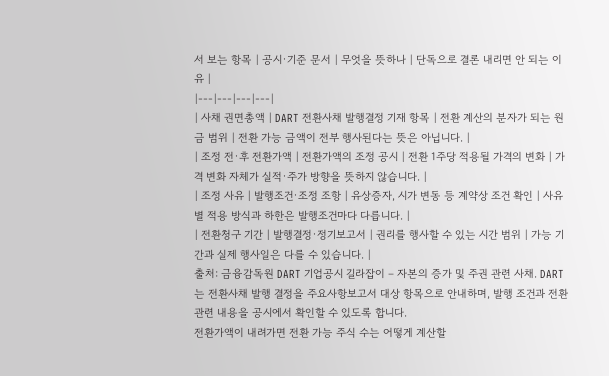서 보는 항목 | 공시·기준 문서 | 무엇을 뜻하나 | 단독으로 결론 내리면 안 되는 이유 |
|---|---|---|---|
| 사채 권면총액 | DART 전환사채 발행결정 기재 항목 | 전환 계산의 분자가 되는 원금 범위 | 전환 가능 금액이 전부 행사된다는 뜻은 아닙니다. |
| 조정 전·후 전환가액 | 전환가액의 조정 공시 | 전환 1주당 적용될 가격의 변화 | 가격 변화 자체가 실적·주가 방향을 뜻하지 않습니다. |
| 조정 사유 | 발행조건·조정 조항 | 유상증자, 시가 변동 등 계약상 조건 확인 | 사유별 적용 방식과 하한은 발행조건마다 다릅니다. |
| 전환청구 기간 | 발행결정·정기보고서 | 권리를 행사할 수 있는 시간 범위 | 가능 기간과 실제 행사일은 다를 수 있습니다. |
출처: 금융감독원 DART 기업공시 길라잡이 – 자본의 증가 및 주권 관련 사채. DART는 전환사채 발행 결정을 주요사항보고서 대상 항목으로 안내하며, 발행 조건과 전환 관련 내용을 공시에서 확인할 수 있도록 합니다.
전환가액이 내려가면 전환 가능 주식 수는 어떻게 계산할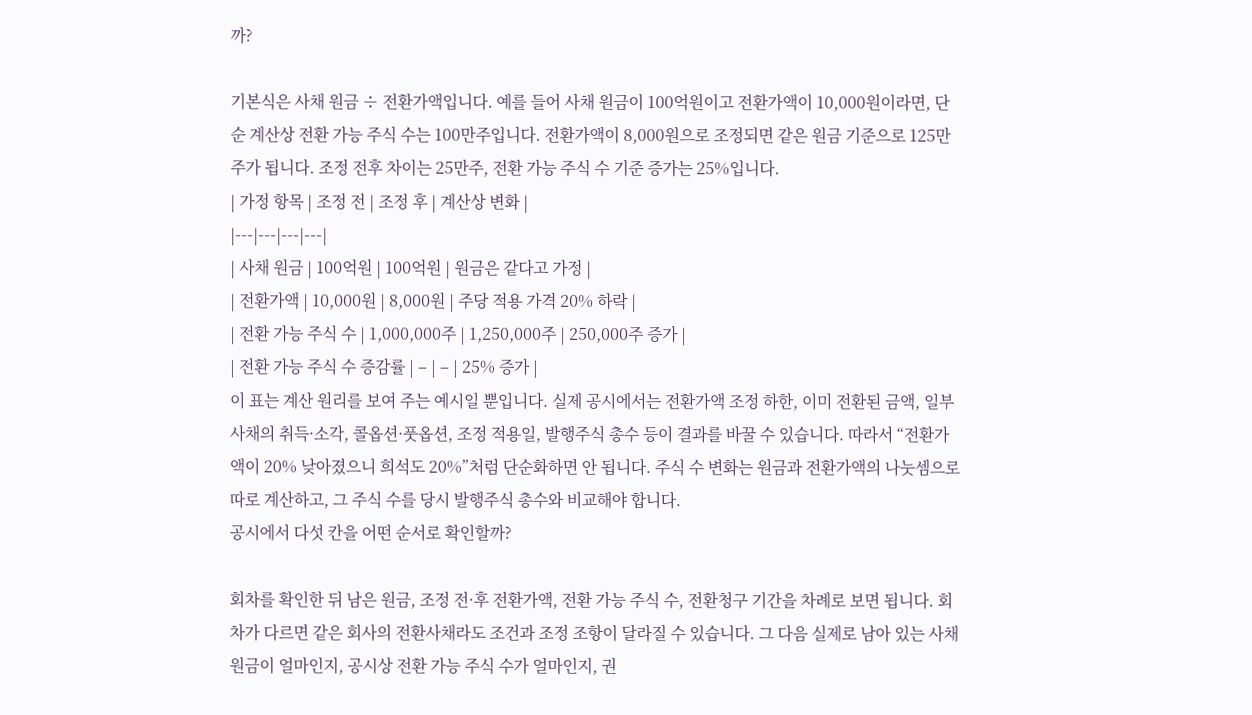까?

기본식은 사채 원금 ÷ 전환가액입니다. 예를 들어 사채 원금이 100억원이고 전환가액이 10,000원이라면, 단순 계산상 전환 가능 주식 수는 100만주입니다. 전환가액이 8,000원으로 조정되면 같은 원금 기준으로 125만주가 됩니다. 조정 전후 차이는 25만주, 전환 가능 주식 수 기준 증가는 25%입니다.
| 가정 항목 | 조정 전 | 조정 후 | 계산상 변화 |
|---|---|---|---|
| 사채 원금 | 100억원 | 100억원 | 원금은 같다고 가정 |
| 전환가액 | 10,000원 | 8,000원 | 주당 적용 가격 20% 하락 |
| 전환 가능 주식 수 | 1,000,000주 | 1,250,000주 | 250,000주 증가 |
| 전환 가능 주식 수 증감률 | – | – | 25% 증가 |
이 표는 계산 원리를 보여 주는 예시일 뿐입니다. 실제 공시에서는 전환가액 조정 하한, 이미 전환된 금액, 일부 사채의 취득·소각, 콜옵션·풋옵션, 조정 적용일, 발행주식 총수 등이 결과를 바꿀 수 있습니다. 따라서 “전환가액이 20% 낮아졌으니 희석도 20%”처럼 단순화하면 안 됩니다. 주식 수 변화는 원금과 전환가액의 나눗셈으로 따로 계산하고, 그 주식 수를 당시 발행주식 총수와 비교해야 합니다.
공시에서 다섯 칸을 어떤 순서로 확인할까?

회차를 확인한 뒤 남은 원금, 조정 전·후 전환가액, 전환 가능 주식 수, 전환청구 기간을 차례로 보면 됩니다. 회차가 다르면 같은 회사의 전환사채라도 조건과 조정 조항이 달라질 수 있습니다. 그 다음 실제로 남아 있는 사채 원금이 얼마인지, 공시상 전환 가능 주식 수가 얼마인지, 권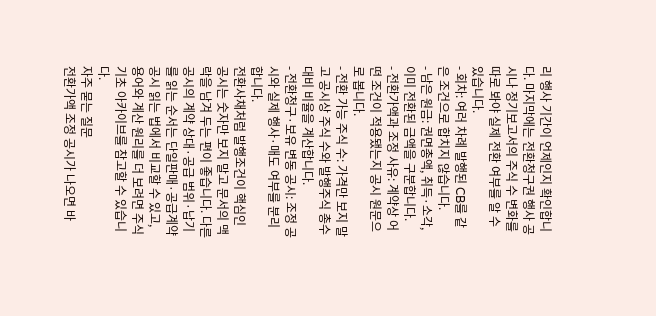리 행사 기간이 언제인지 확인합니다. 마지막에는 전환청구권 행사 공시나 정기보고서의 주식 수 변화를 따로 봐야 실제 전환 여부를 알 수 있습니다.
- 회차: 여러 차례 발행된 CB를 같은 조건으로 합치지 않습니다.
- 남은 원금: 권면총액, 취득·소각, 이미 전환된 금액을 구분합니다.
- 전환가액과 조정 사유: 계약상 어떤 조건이 적용됐는지 공시 원문으로 봅니다.
- 전환 가능 주식 수: 가격만 보지 말고 공시상 주식 수와 발행주식 총수 대비 비율을 계산합니다.
- 전환청구·보유 변동 공시: 조정 공시와 실제 행사·매도 여부를 분리합니다.
전환사채처럼 발행조건이 핵심인 공시는 숫자만 보지 말고 문서의 맥락을 남겨 두는 편이 좋습니다. 다른 공시의 계약 상대·공급 범위·납기를 읽는 순서는 단일판매·공급계약 공시 읽는 법에서 비교할 수 있고, 용어와 계산 원리를 더 보려면 주식기초 아카이브를 참고할 수 있습니다.
자주 묻는 질문
전환가액 조정 공시가 나오면 바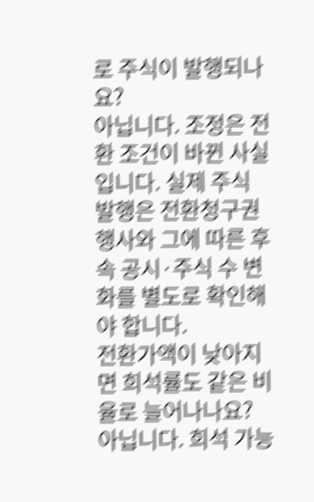로 주식이 발행되나요?
아닙니다. 조정은 전환 조건이 바뀐 사실입니다. 실제 주식 발행은 전환청구권 행사와 그에 따른 후속 공시·주식 수 변화를 별도로 확인해야 합니다.
전환가액이 낮아지면 희석률도 같은 비율로 늘어나나요?
아닙니다. 희석 가능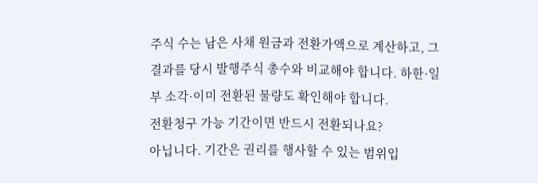주식 수는 남은 사채 원금과 전환가액으로 계산하고, 그 결과를 당시 발행주식 총수와 비교해야 합니다. 하한·일부 소각·이미 전환된 물량도 확인해야 합니다.
전환청구 가능 기간이면 반드시 전환되나요?
아닙니다. 기간은 권리를 행사할 수 있는 범위입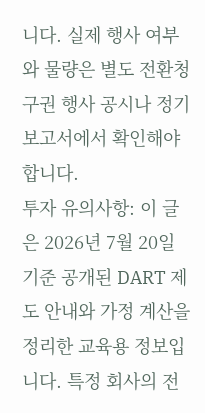니다. 실제 행사 여부와 물량은 별도 전환청구권 행사 공시나 정기보고서에서 확인해야 합니다.
투자 유의사항: 이 글은 2026년 7월 20일 기준 공개된 DART 제도 안내와 가정 계산을 정리한 교육용 정보입니다. 특정 회사의 전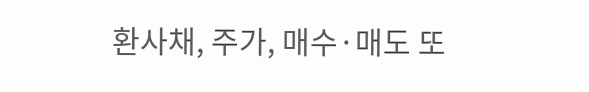환사채, 주가, 매수·매도 또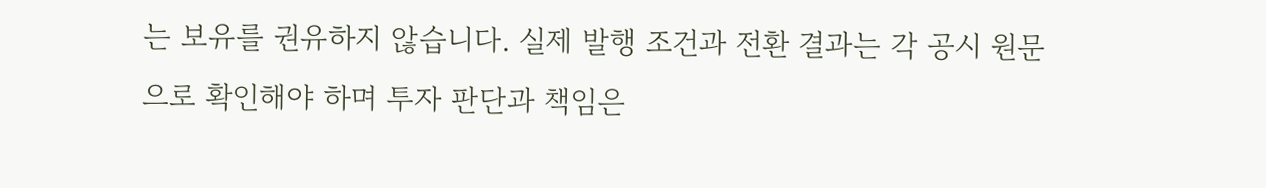는 보유를 권유하지 않습니다. 실제 발행 조건과 전환 결과는 각 공시 원문으로 확인해야 하며 투자 판단과 책임은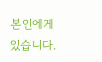본인에게 있습니다.